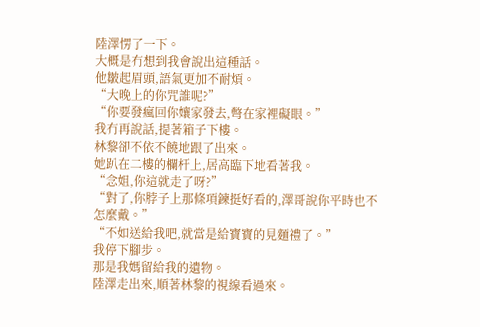陸澤愣了一下。
大概是冇想到我會說出這種話。
他皺起眉頭,語氣更加不耐煩。
“大晚上的你咒誰呢?”
“你要發瘋回你孃家發去,彆在家裡礙眼。”
我冇再說話,提著箱子下樓。
林黎卻不依不饒地跟了出來。
她趴在二樓的欄杆上,居高臨下地看著我。
“念姐,你這就走了呀?”
“對了,你脖子上那條項鍊挺好看的,澤哥說你平時也不怎麼戴。”
“不如送給我吧,就當是給寶寶的見麵禮了。”
我停下腳步。
那是我媽留給我的遺物。
陸澤走出來,順著林黎的視線看過來。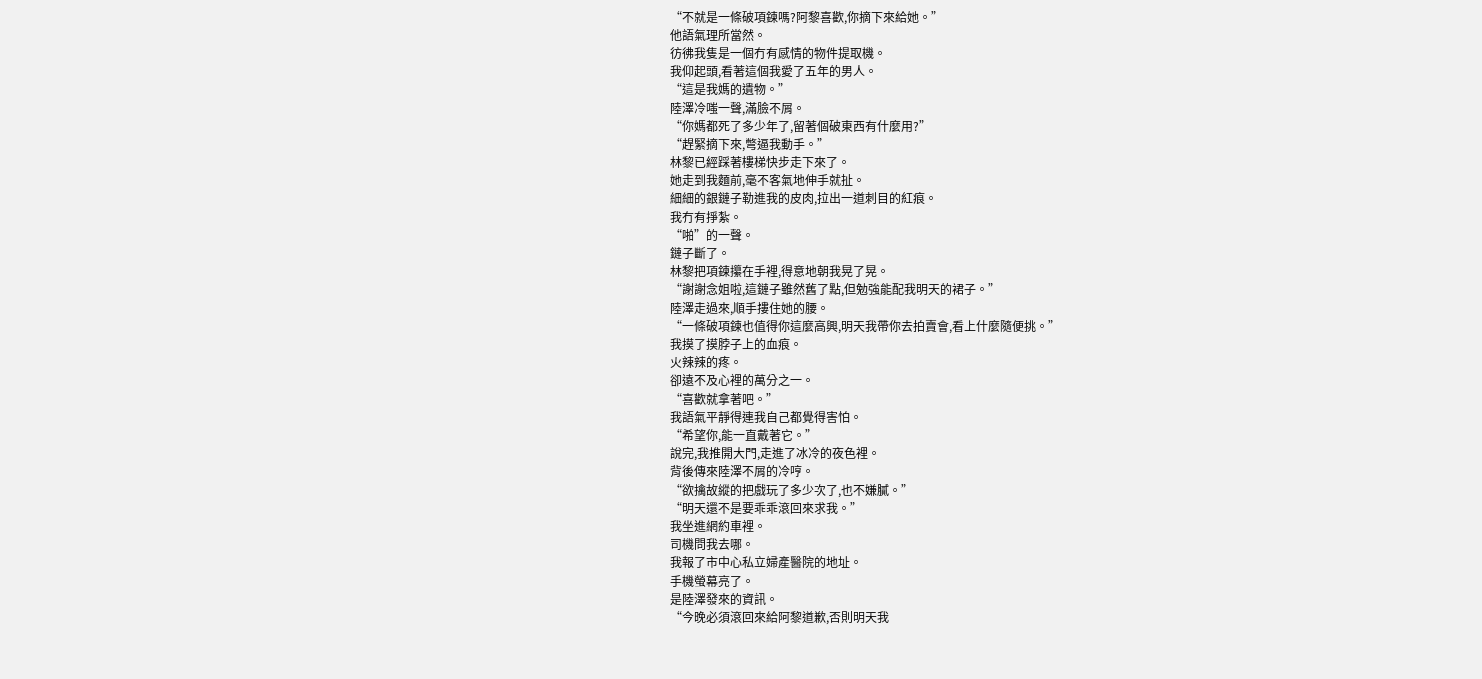“不就是一條破項鍊嗎?阿黎喜歡,你摘下來給她。”
他語氣理所當然。
彷彿我隻是一個冇有感情的物件提取機。
我仰起頭,看著這個我愛了五年的男人。
“這是我媽的遺物。”
陸澤冷嗤一聲,滿臉不屑。
“你媽都死了多少年了,留著個破東西有什麼用?”
“趕緊摘下來,彆逼我動手。”
林黎已經踩著樓梯快步走下來了。
她走到我麵前,毫不客氣地伸手就扯。
細細的銀鏈子勒進我的皮肉,拉出一道刺目的紅痕。
我冇有掙紮。
“啪”的一聲。
鏈子斷了。
林黎把項鍊攥在手裡,得意地朝我晃了晃。
“謝謝念姐啦,這鏈子雖然舊了點,但勉強能配我明天的裙子。”
陸澤走過來,順手摟住她的腰。
“一條破項鍊也值得你這麼高興,明天我帶你去拍賣會,看上什麼隨便挑。”
我摸了摸脖子上的血痕。
火辣辣的疼。
卻遠不及心裡的萬分之一。
“喜歡就拿著吧。”
我語氣平靜得連我自己都覺得害怕。
“希望你,能一直戴著它。”
說完,我推開大門,走進了冰冷的夜色裡。
背後傳來陸澤不屑的冷哼。
“欲擒故縱的把戲玩了多少次了,也不嫌膩。”
“明天還不是要乖乖滾回來求我。”
我坐進網約車裡。
司機問我去哪。
我報了市中心私立婦產醫院的地址。
手機螢幕亮了。
是陸澤發來的資訊。
“今晚必須滾回來給阿黎道歉,否則明天我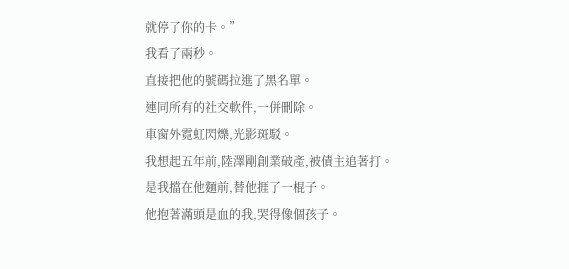就停了你的卡。”
我看了兩秒。
直接把他的號碼拉進了黑名單。
連同所有的社交軟件,一併刪除。
車窗外霓虹閃爍,光影斑駁。
我想起五年前,陸澤剛創業破產,被債主追著打。
是我擋在他麵前,替他捱了一棍子。
他抱著滿頭是血的我,哭得像個孩子。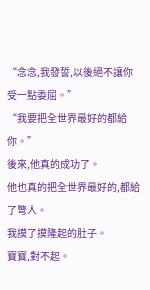“念念,我發誓,以後絕不讓你受一點委屈。”
“我要把全世界最好的都給你。”
後來,他真的成功了。
他也真的把全世界最好的,都給了彆人。
我摸了摸隆起的肚子。
寶寶,對不起。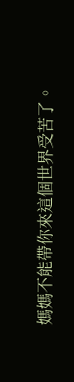媽媽不能帶你來這個世界受苦了。